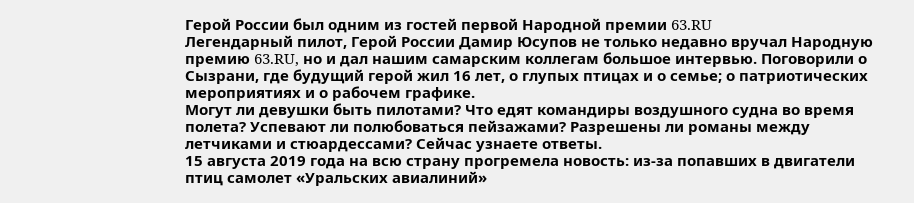Герой России был одним из гостей первой Народной премии 63.RU
Легендарный пилот, Герой России Дамир Юсупов не только недавно вручал Народную премию 63.RU, но и дал нашим самарским коллегам большое интервью. Поговорили о Сызрани, где будущий герой жил 16 лет, о глупых птицах и о семье; о патриотических мероприятиях и о рабочем графике.
Могут ли девушки быть пилотами? Что едят командиры воздушного судна во время полета? Успевают ли полюбоваться пейзажами? Разрешены ли романы между летчиками и стюардессами? Сейчас узнаете ответы.
15 августа 2019 года на всю страну прогремела новость: из-за попавших в двигатели птиц самолет «Уральских авиалиний»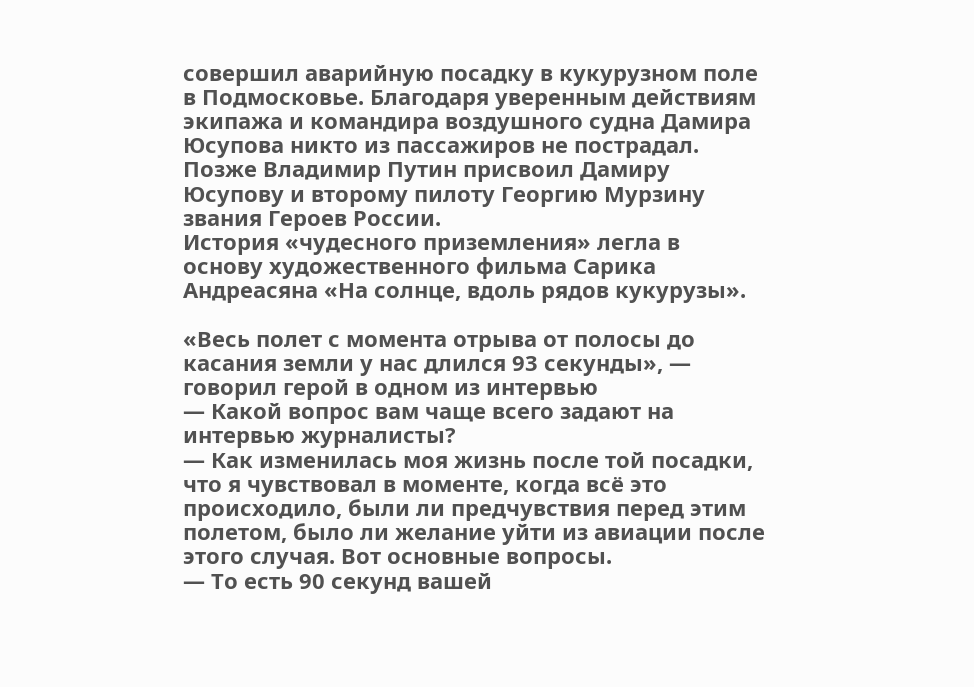совершил аварийную посадку в кукурузном поле в Подмосковье. Благодаря уверенным действиям экипажа и командира воздушного судна Дамира Юсупова никто из пассажиров не пострадал. Позже Владимир Путин присвоил Дамиру Юсупову и второму пилоту Георгию Мурзину звания Героев России.
История «чудесного приземления» легла в основу художественного фильма Сарика Андреасяна «На солнце, вдоль рядов кукурузы».

«Весь полет с момента отрыва от полосы до касания земли у нас длился 93 секунды», — говорил герой в одном из интервью
— Какой вопрос вам чаще всего задают на интервью журналисты?
— Как изменилась моя жизнь после той посадки, что я чувствовал в моменте, когда всё это происходило, были ли предчувствия перед этим полетом, было ли желание уйти из авиации после этого случая. Вот основные вопросы.
— То есть 90 секунд вашей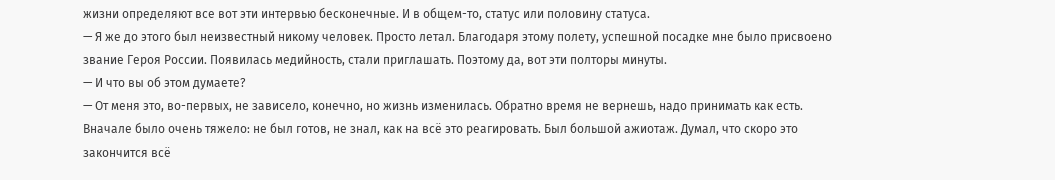жизни определяют все вот эти интервью бесконечные. И в общем-то, статус или половину статуса.
— Я же до этого был неизвестный никому человек. Просто летал. Благодаря этому полету, успешной посадке мне было присвоено звание Героя России. Появилась медийность, стали приглашать. Поэтому да, вот эти полторы минуты.
— И что вы об этом думаете?
— От меня это, во-первых, не зависело, конечно, но жизнь изменилась. Обратно время не вернешь, надо принимать как есть. Вначале было очень тяжело: не был готов, не знал, как на всё это реагировать. Был большой ажиотаж. Думал, что скоро это закончится всё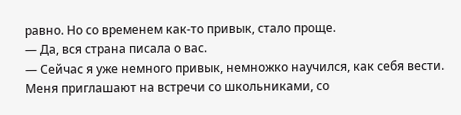равно. Но со временем как-то привык, стало проще.
— Да, вся страна писала о вас.
— Сейчас я уже немного привык, немножко научился, как себя вести. Меня приглашают на встречи со школьниками, со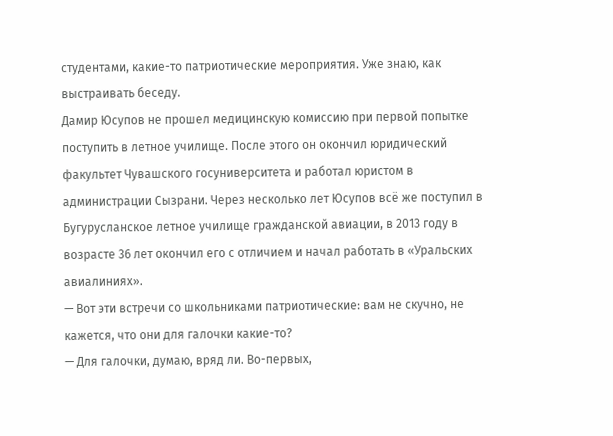студентами, какие-то патриотические мероприятия. Уже знаю, как выстраивать беседу.
Дамир Юсупов не прошел медицинскую комиссию при первой попытке поступить в летное училище. После этого он окончил юридический факультет Чувашского госуниверситета и работал юристом в администрации Сызрани. Через несколько лет Юсупов всё же поступил в Бугурусланское летное училище гражданской авиации, в 2013 году в возрасте 36 лет окончил его с отличием и начал работать в «Уральских авиалиниях».
— Вот эти встречи со школьниками патриотические: вам не скучно, не кажется, что они для галочки какие-то?
— Для галочки, думаю, вряд ли. Во-первых,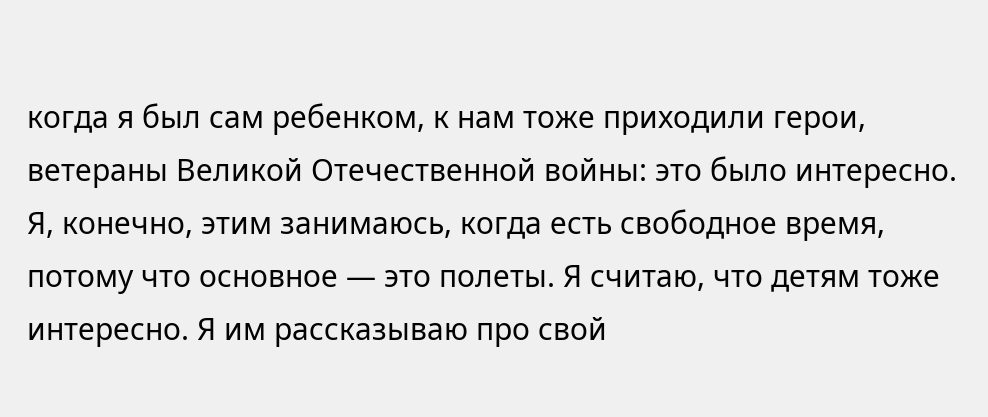когда я был сам ребенком, к нам тоже приходили герои, ветераны Великой Отечественной войны: это было интересно. Я, конечно, этим занимаюсь, когда есть свободное время, потому что основное — это полеты. Я считаю, что детям тоже интересно. Я им рассказываю про свой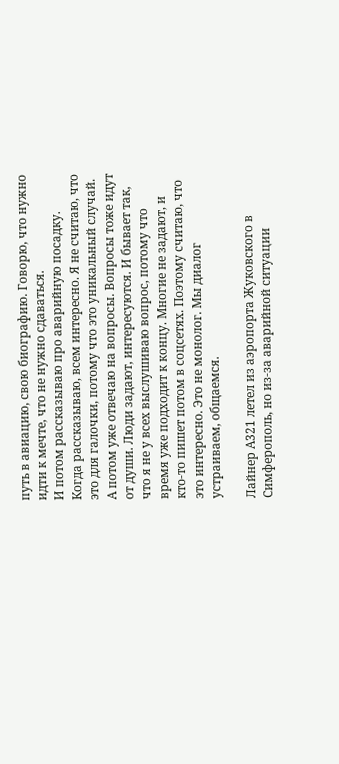путь в авиацию, свою биографию. Говорю, что нужно идти к мечте, что не нужно сдаваться.
И потом рассказываю про аварийную посадку. Когда рассказываю, всем интересно. Я не считаю, что это для галочки, потому что это уникальный случай. А потом уже отвечаю на вопросы. Вопросы тоже идут от души. Люди задают, интересуются. И бывает так, что я не у всех выслушиваю вопрос, потому что время уже подходит к концу. Многие не задают, и кто-то пишет потом в соцсетях. Поэтому считаю, что это интересно. Это не монолог. Мы диалог устраиваем, общаемся.

Лайнер А321 летел из аэропорта Жуковского в Симферополь, но из-за аварийной ситуации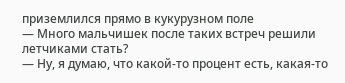приземлился прямо в кукурузном поле
— Много мальчишек после таких встреч решили летчиками стать?
— Ну, я думаю, что какой-то процент есть, какая-то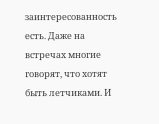заинтересованность есть. Даже на встречах многие говорят, что хотят быть летчиками. И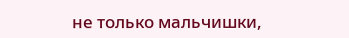не только мальчишки,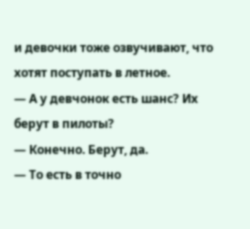и девочки тоже озвучивают, что хотят поступать в летное.
— А у девчонок есть шанс? Их берут в пилоты?
— Конечно. Берут, да.
— То есть в точно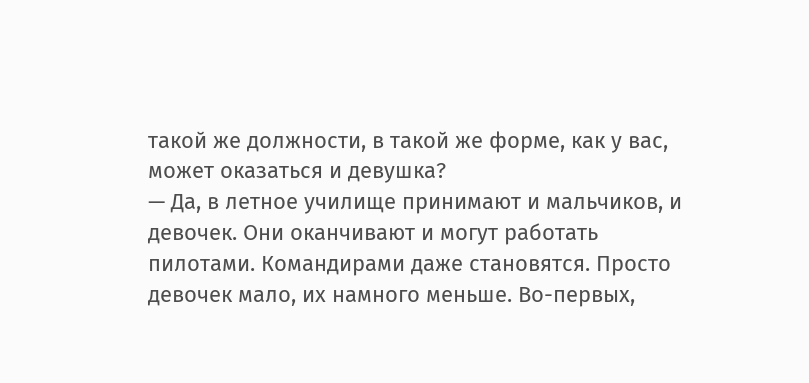такой же должности, в такой же форме, как у вас, может оказаться и девушка?
— Да, в летное училище принимают и мальчиков, и девочек. Они оканчивают и могут работать пилотами. Командирами даже становятся. Просто девочек мало, их намного меньше. Во-первых,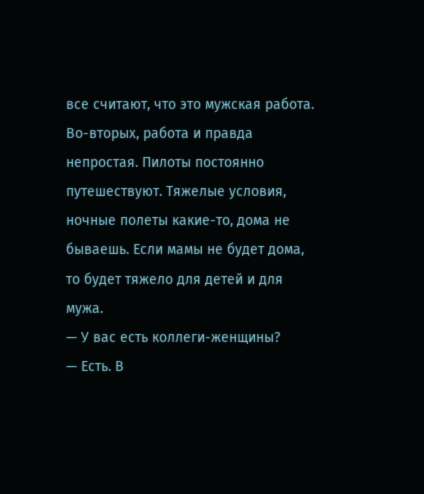все считают, что это мужская работа. Во-вторых, работа и правда непростая. Пилоты постоянно путешествуют. Тяжелые условия, ночные полеты какие-то, дома не бываешь. Если мамы не будет дома, то будет тяжело для детей и для мужа.
— У вас есть коллеги-женщины?
— Есть. В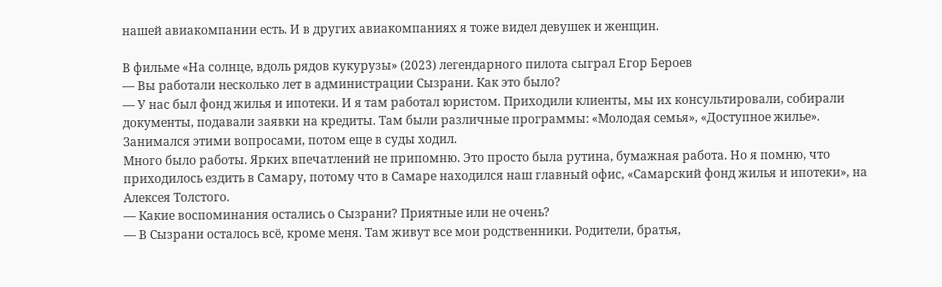нашей авиакомпании есть. И в других авиакомпаниях я тоже видел девушек и женщин.

В фильме «На солнце, вдоль рядов кукурузы» (2023) легендарного пилота сыграл Егор Бероев
— Вы работали несколько лет в администрации Сызрани. Как это было?
— У нас был фонд жилья и ипотеки. И я там работал юристом. Приходили клиенты, мы их консультировали, собирали документы, подавали заявки на кредиты. Там были различные программы: «Молодая семья», «Доступное жилье». Занимался этими вопросами, потом еще в суды ходил.
Много было работы. Ярких впечатлений не припомню. Это просто была рутина, бумажная работа. Но я помню, что приходилось ездить в Самару, потому что в Самаре находился наш главный офис, «Самарский фонд жилья и ипотеки», на Алексея Толстого.
— Какие воспоминания остались о Сызрани? Приятные или не очень?
— В Сызрани осталось всё, кроме меня. Там живут все мои родственники. Родители, братья,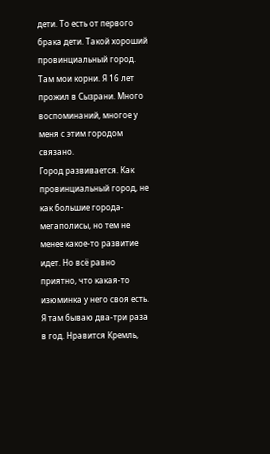дети. То есть от первого брака дети. Такой хороший провинциальный город. Там мои корни. Я 16 лет прожил в Сызрани. Много воспоминаний, многое у меня с этим городом связано.
Город развивается. Как провинциальный город, не как большие города-мегаполисы, но тем не менее какое-то развитие идет. Но всё равно приятно, что какая-то изюминка у него своя есть. Я там бываю два-три раза в год. Нравится Кремль,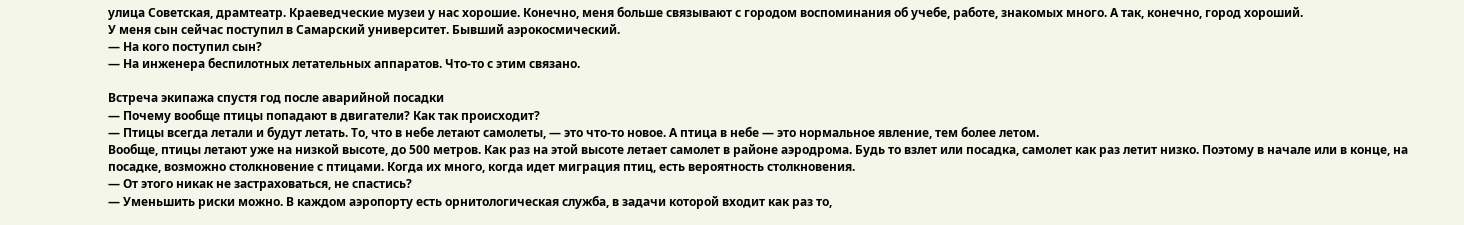улица Советская, драмтеатр. Краеведческие музеи у нас хорошие. Конечно, меня больше связывают с городом воспоминания об учебе, работе, знакомых много. А так, конечно, город хороший.
У меня сын сейчас поступил в Самарский университет. Бывший аэрокосмический.
— На кого поступил сын?
— На инженера беспилотных летательных аппаратов. Что-то с этим связано.

Встреча экипажа спустя год после аварийной посадки
— Почему вообще птицы попадают в двигатели? Как так происходит?
— Птицы всегда летали и будут летать. То, что в небе летают самолеты, — это что-то новое. А птица в небе — это нормальное явление, тем более летом.
Вообще, птицы летают уже на низкой высоте, до 500 метров. Как раз на этой высоте летает самолет в районе аэродрома. Будь то взлет или посадка, самолет как раз летит низко. Поэтому в начале или в конце, на посадке, возможно столкновение с птицами. Когда их много, когда идет миграция птиц, есть вероятность столкновения.
— От этого никак не застраховаться, не спастись?
— Уменьшить риски можно. В каждом аэропорту есть орнитологическая служба, в задачи которой входит как раз то,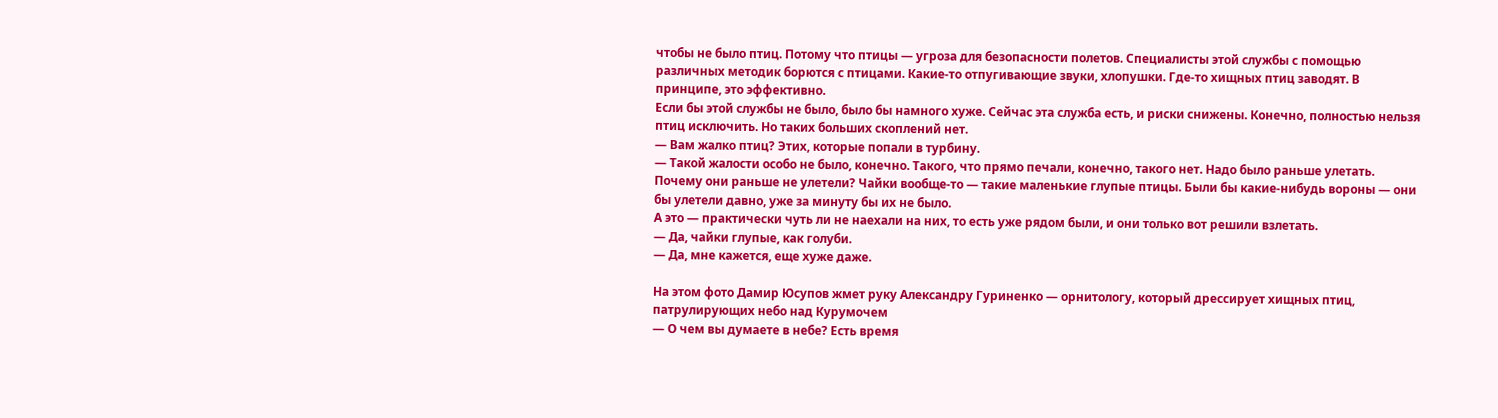чтобы не было птиц. Потому что птицы — угроза для безопасности полетов. Специалисты этой службы с помощью различных методик борются с птицами. Какие-то отпугивающие звуки, хлопушки. Где-то хищных птиц заводят. В принципе, это эффективно.
Если бы этой службы не было, было бы намного хуже. Сейчас эта служба есть, и риски снижены. Конечно, полностью нельзя птиц исключить. Но таких больших скоплений нет.
— Вам жалко птиц? Этих, которые попали в турбину.
— Такой жалости особо не было, конечно. Такого, что прямо печали, конечно, такого нет. Надо было раньше улетать. Почему они раньше не улетели? Чайки вообще-то — такие маленькие глупые птицы. Были бы какие-нибудь вороны — они бы улетели давно, уже за минуту бы их не было.
А это — практически чуть ли не наехали на них, то есть уже рядом были, и они только вот решили взлетать.
— Да, чайки глупые, как голуби.
— Да, мне кажется, еще хуже даже.

На этом фото Дамир Юсупов жмет руку Александру Гуриненко — орнитологу, который дрессирует хищных птиц, патрулирующих небо над Курумочем
— О чем вы думаете в небе? Есть время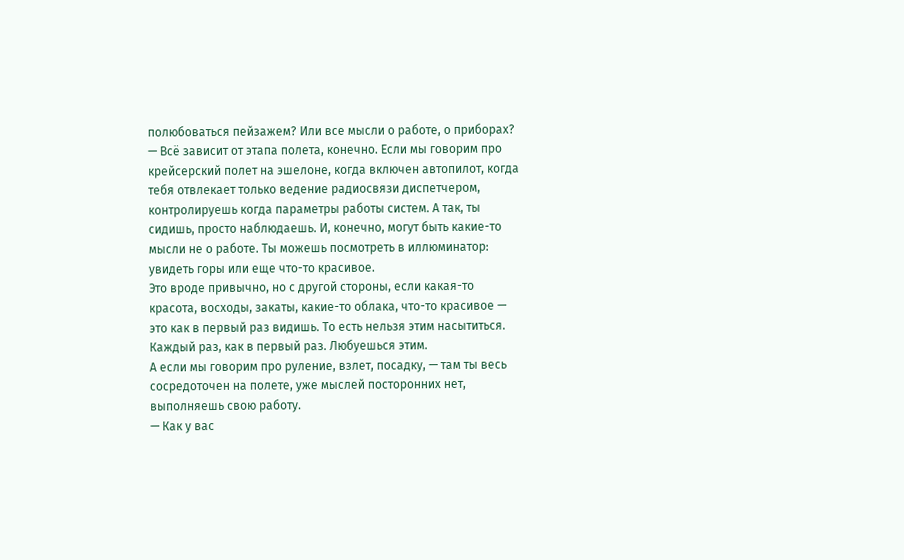полюбоваться пейзажем? Или все мысли о работе, о приборах?
— Всё зависит от этапа полета, конечно. Если мы говорим про крейсерский полет на эшелоне, когда включен автопилот, когда тебя отвлекает только ведение радиосвязи диспетчером, контролируешь когда параметры работы систем. А так, ты сидишь, просто наблюдаешь. И, конечно, могут быть какие-то мысли не о работе. Ты можешь посмотреть в иллюминатор: увидеть горы или еще что-то красивое.
Это вроде привычно, но с другой стороны, если какая-то красота, восходы, закаты, какие-то облака, что-то красивое — это как в первый раз видишь. То есть нельзя этим насытиться. Каждый раз, как в первый раз. Любуешься этим.
А если мы говорим про руление, взлет, посадку, — там ты весь сосредоточен на полете, уже мыслей посторонних нет, выполняешь свою работу.
— Как у вас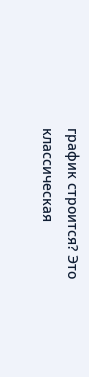график строится? Это классическая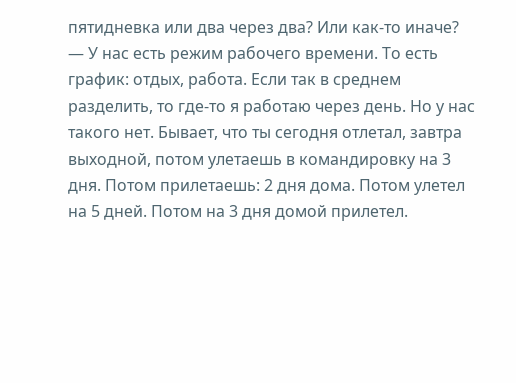пятидневка или два через два? Или как-то иначе?
— У нас есть режим рабочего времени. То есть график: отдых, работа. Если так в среднем разделить, то где-то я работаю через день. Но у нас такого нет. Бывает, что ты сегодня отлетал, завтра выходной, потом улетаешь в командировку на 3 дня. Потом прилетаешь: 2 дня дома. Потом улетел на 5 дней. Потом на 3 дня домой прилетел.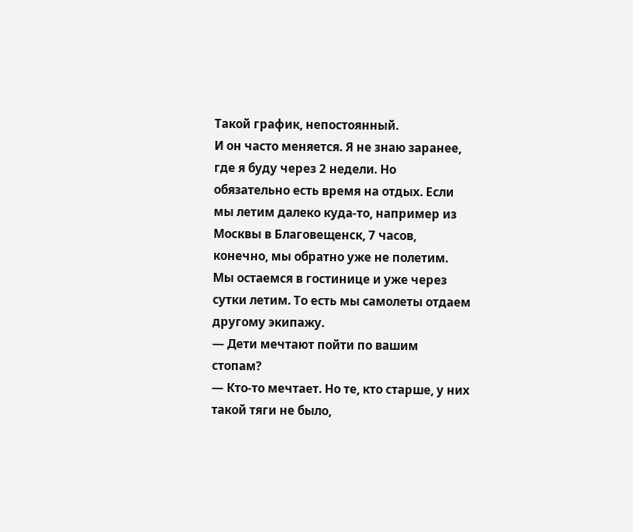Такой график, непостоянный.
И он часто меняется. Я не знаю заранее, где я буду через 2 недели. Но обязательно есть время на отдых. Если мы летим далеко куда-то, например из Москвы в Благовещенск, 7 часов, конечно, мы обратно уже не полетим. Мы остаемся в гостинице и уже через сутки летим. То есть мы самолеты отдаем другому экипажу.
— Дети мечтают пойти по вашим стопам?
— Кто-то мечтает. Но те, кто старше, у них такой тяги не было,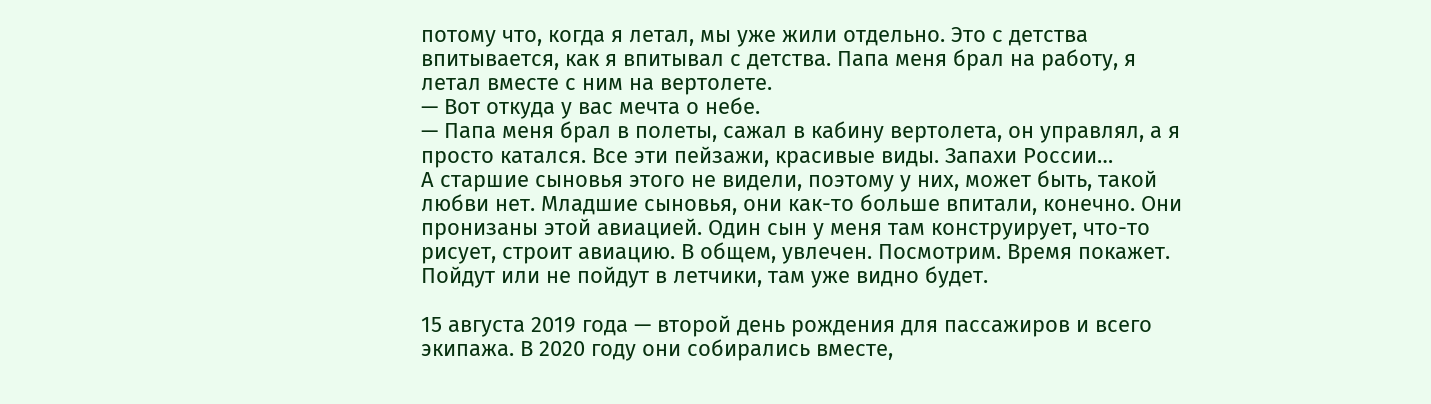потому что, когда я летал, мы уже жили отдельно. Это с детства впитывается, как я впитывал с детства. Папа меня брал на работу, я летал вместе с ним на вертолете.
— Вот откуда у вас мечта о небе.
— Папа меня брал в полеты, сажал в кабину вертолета, он управлял, а я просто катался. Все эти пейзажи, красивые виды. Запахи России…
А старшие сыновья этого не видели, поэтому у них, может быть, такой любви нет. Младшие сыновья, они как-то больше впитали, конечно. Они пронизаны этой авиацией. Один сын у меня там конструирует, что-то рисует, строит авиацию. В общем, увлечен. Посмотрим. Время покажет. Пойдут или не пойдут в летчики, там уже видно будет.

15 августа 2019 года — второй день рождения для пассажиров и всего экипажа. В 2020 году они собирались вместе,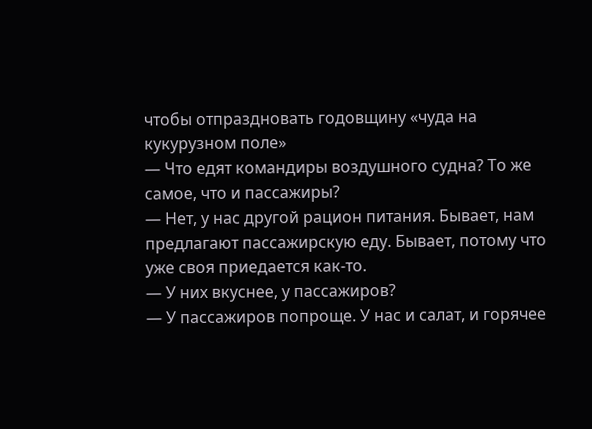чтобы отпраздновать годовщину «чуда на кукурузном поле»
— Что едят командиры воздушного судна? То же самое, что и пассажиры?
— Нет, у нас другой рацион питания. Бывает, нам предлагают пассажирскую еду. Бывает, потому что уже своя приедается как-то.
— У них вкуснее, у пассажиров?
— У пассажиров попроще. У нас и салат, и горячее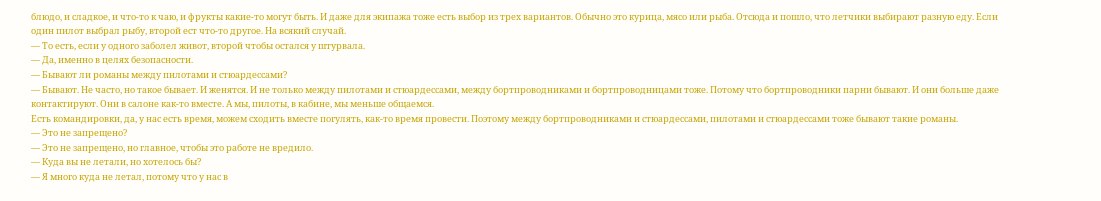блюдо, и сладкое, и что-то к чаю, и фрукты какие-то могут быть. И даже для экипажа тоже есть выбор из трех вариантов. Обычно это курица, мясо или рыба. Отсюда и пошло, что летчики выбирают разную еду. Если один пилот выбрал рыбу, второй ест что-то другое. На всякий случай.
— То есть, если у одного заболел живот, второй чтобы остался у штурвала.
— Да, именно в целях безопасности.
— Бывают ли романы между пилотами и стюардессами?
— Бывают. Не часто, но такое бывает. И женятся. И не только между пилотами и стюардессами, между бортпроводниками и бортпроводницами тоже. Потому что бортпроводники парни бывают. И они больше даже контактируют. Они в салоне как-то вместе. А мы, пилоты, в кабине, мы меньше общаемся.
Есть командировки, да, у нас есть время, можем сходить вместе погулять, как-то время провести. Поэтому между бортпроводниками и стюардессами, пилотами и стюардессами тоже бывают такие романы.
— Это не запрещено?
— Это не запрещено, но главное, чтобы это работе не вредило.
— Куда вы не летали, но хотелось бы?
— Я много куда не летал, потому что у нас в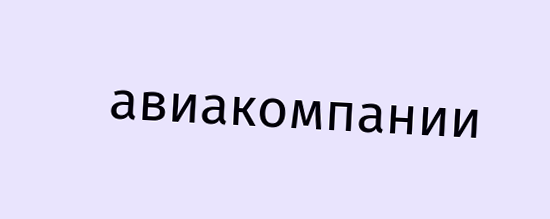авиакомпании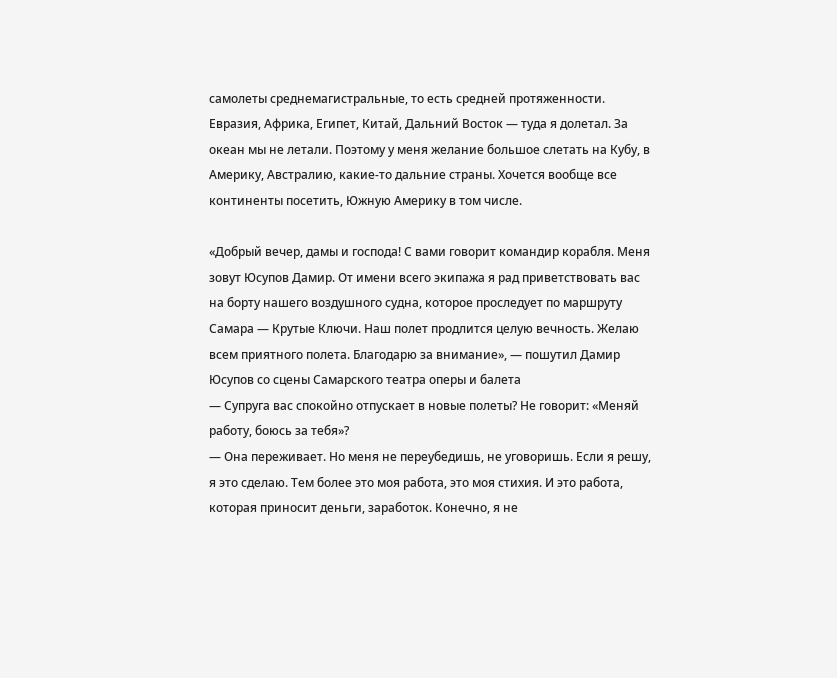самолеты среднемагистральные, то есть средней протяженности. Евразия, Африка, Египет, Китай, Дальний Восток — туда я долетал. За океан мы не летали. Поэтому у меня желание большое слетать на Кубу, в Америку, Австралию, какие-то дальние страны. Хочется вообще все континенты посетить, Южную Америку в том числе.

«Добрый вечер, дамы и господа! С вами говорит командир корабля. Меня зовут Юсупов Дамир. От имени всего экипажа я рад приветствовать вас на борту нашего воздушного судна, которое проследует по маршруту Самара — Крутые Ключи. Наш полет продлится целую вечность. Желаю всем приятного полета. Благодарю за внимание», — пошутил Дамир Юсупов со сцены Самарского театра оперы и балета
— Супруга вас спокойно отпускает в новые полеты? Не говорит: «Меняй работу, боюсь за тебя»?
— Она переживает. Но меня не переубедишь, не уговоришь. Если я решу, я это сделаю. Тем более это моя работа, это моя стихия. И это работа, которая приносит деньги, заработок. Конечно, я не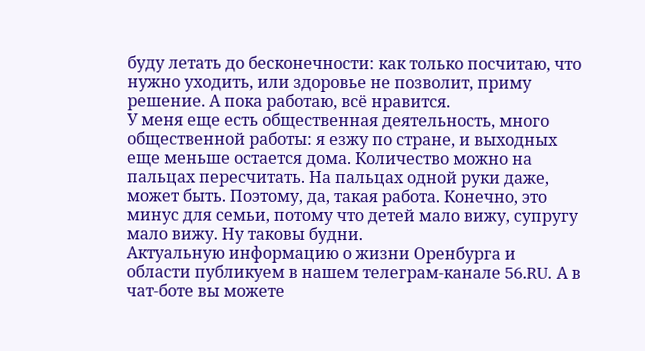буду летать до бесконечности: как только посчитаю, что нужно уходить, или здоровье не позволит, приму решение. А пока работаю, всё нравится.
У меня еще есть общественная деятельность, много общественной работы: я езжу по стране, и выходных еще меньше остается дома. Количество можно на пальцах пересчитать. На пальцах одной руки даже, может быть. Поэтому, да, такая работа. Конечно, это минус для семьи, потому что детей мало вижу, супругу мало вижу. Ну таковы будни.
Актуальную информацию о жизни Оренбурга и области публикуем в нашем телеграм-канале 56.RU. А в чат-боте вы можете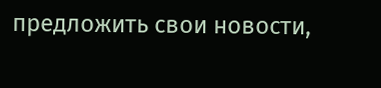предложить свои новости,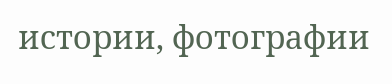истории, фотографии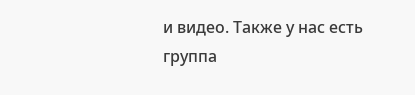и видео. Также у нас есть группа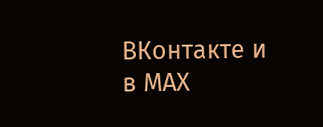ВКонтакте и в MAX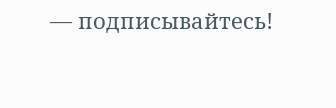— подписывайтесь!